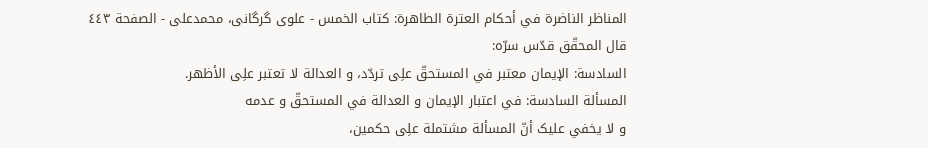المناظر الناضرة في أحکام العترة الطاهرة: کتاب الخمس - علوی گرگانی، محمدعلی - الصفحة ٤٤٣
قال المحقّق قدّس سرّه:
السادسة: الإيمان معتبر في المستحقّ علِی تردّد، و العدالة لا تعتبر علِی الأظهر.
المسألة السادسة: في اعتبار الإيمان و العدالة في المستحقّ و عدمه
و لا يخفي عليک أنّ المسألة مشتملة علِی حکمين،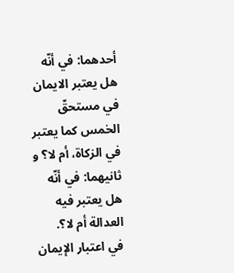أحدهما: في أنّه هل يعتبر الايمان في مستحقّ الخمس کما يعتبر في الزکاة، أم لا؟ و ثانيهما: في أنّه هل يعتبر فيه العدالة أم لا؟.
في اعتبار الإيمان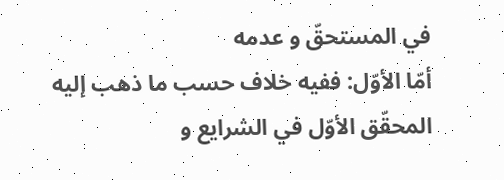في المستحقّ و عدمه
أمّا الأوّل: ففيه خلاف حسب ما ذهب إليه المحقّق الأوّل في الشرايع و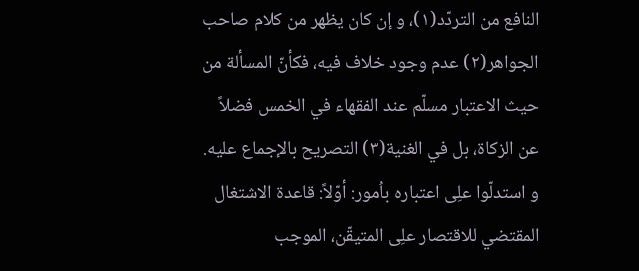النافع من التردّد(١)، و إن کان يظهر من کلام صاحب الجواهر(٢) عدم وجود خلاف فيه، فکأنّ المسألة من حيث الاعتبار مسلّم عند الفقهاء في الخمس فضلاً عن الزکاة، بل في الغنية(٣) التصريح بالإجماع عليه.
و استدلّوا علِی اعتباره باُمور: أوّلاً: قاعدة الاشتغال المقتضي للاقتصار علِی المتيقّن، الموجب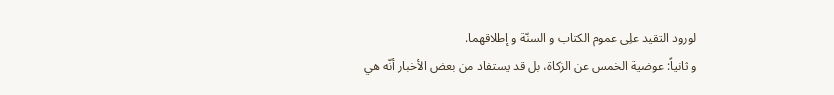لورود التقيد علِی عموم الکتاب و السنّة و إطلاقهما.
و ثانياً: عوضية الخمس عن الزکاة، بل قد يستفاد من بعض الأخبار أنّه هي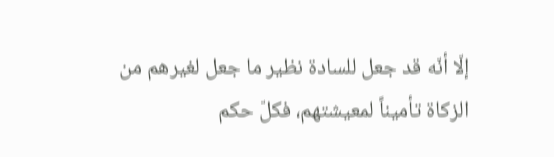إلّا أنّه قد جعل للسادة نظير ما جعل لغيرهم من الزکاة تأميناً لمعيشتهم، فکلّ حکم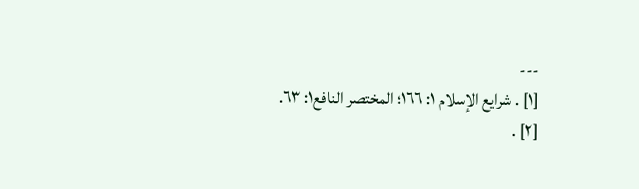---
[١] . شرايع الإسلام ١: ١٦٦؛ المختصر النافع١: ٦٣.
[٢] .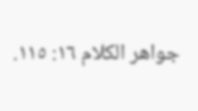جواهر الکلام ١٦: ١١٥.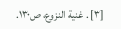[٣] . غنية النزوع، ص١٣٠.